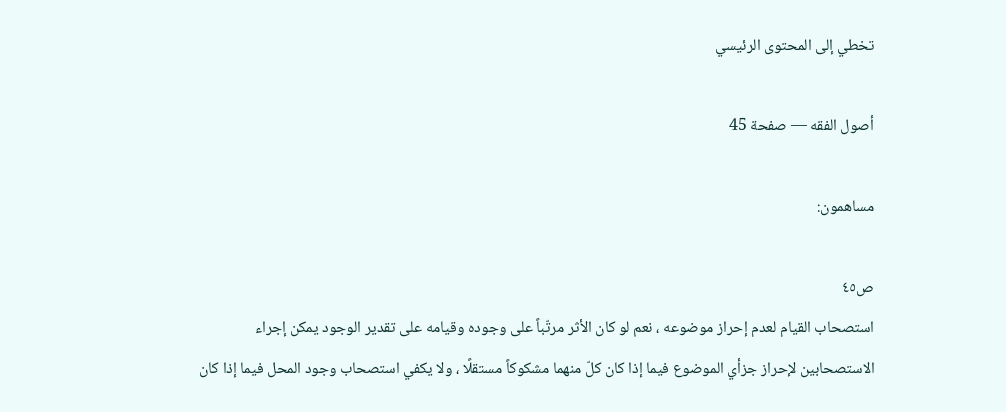تخطي إلى المحتوى الرئيسي

أصول الفقه — صفحة 45

مساهمون:

ص٤٥
استصحاب القيام لعدم إحراز موضوعه ، نعم لو كان الأثر مرتّباً على وجوده وقيامه على تقدير الوجود يمكن إجراء الاستصحابين لإحراز جزأي الموضوع فيما إذا كان كلّ منهما مشكوكاً مستقلًا ، ولا يكفي استصحاب وجود المحل فيما إذا كان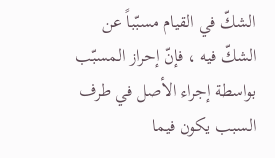الشكّ في القيام مسبّباً عن الشكّ فيه ، فإنّ إحراز المسبّب بواسطة إجراء الأصل في طرف السبب يكون فيما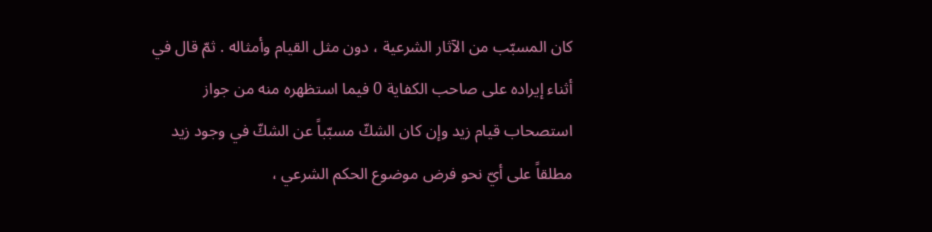كان المسبّب من الآثار الشرعية ، دون مثل القيام وأمثاله . ثمّ قال في أثناء إيراده على صاحب الكفاية 0 فيما استظهره منه من جواز استصحاب قيام زيد وإن كان الشكّ مسبّباً عن الشكّ في وجود زيد مطلقاً على أيّ نحو فرض موضوع الحكم الشرعي ،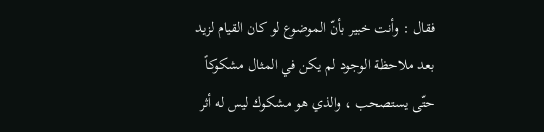فقال : وأنت خبير بأنّ الموضوع لو كان القيام لزيد بعد ملاحظة الوجود لم يكن في المثال مشكوكاً حتّى يستصحب ، والذي هو مشكوك ليس له أثر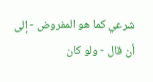شرعي كما هو المفروض - إلى أن قال - ولو كان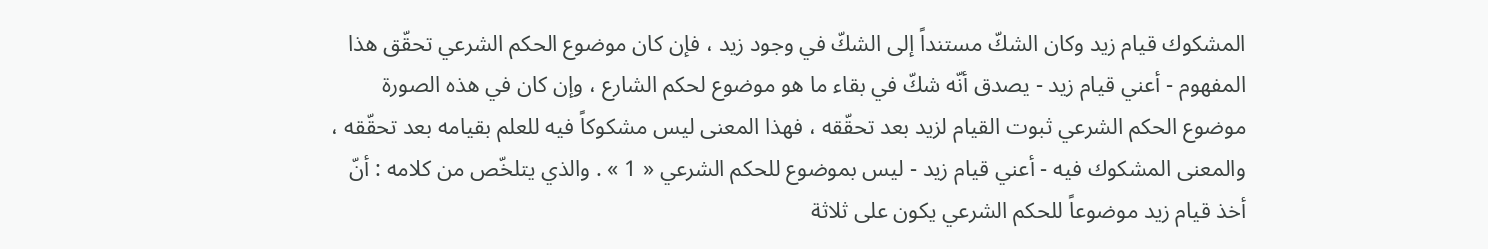المشكوك قيام زيد وكان الشكّ مستنداً إلى الشكّ في وجود زيد ، فإن كان موضوع الحكم الشرعي تحقّق هذا المفهوم - أعني قيام زيد - يصدق أنّه شكّ في بقاء ما هو موضوع لحكم الشارع ، وإن كان في هذه الصورة موضوع الحكم الشرعي ثبوت القيام لزيد بعد تحقّقه ، فهذا المعنى ليس مشكوكاً فيه للعلم بقيامه بعد تحقّقه ، والمعنى المشكوك فيه - أعني قيام زيد - ليس بموضوع للحكم الشرعي « 1 » . والذي يتلخّص من كلامه : أنّ أخذ قيام زيد موضوعاً للحكم الشرعي يكون على ثلاثة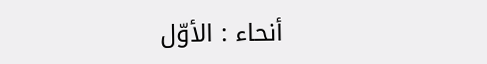أنحاء : الأوّل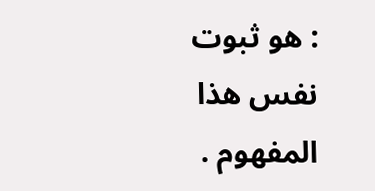: هو ثبوت نفس هذا المفهوم .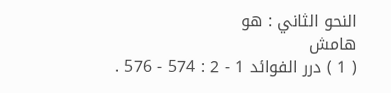النحو الثاني : هو
هامش
( 1 ) درر الفوائد 1 - 2 : 574 - 576 .